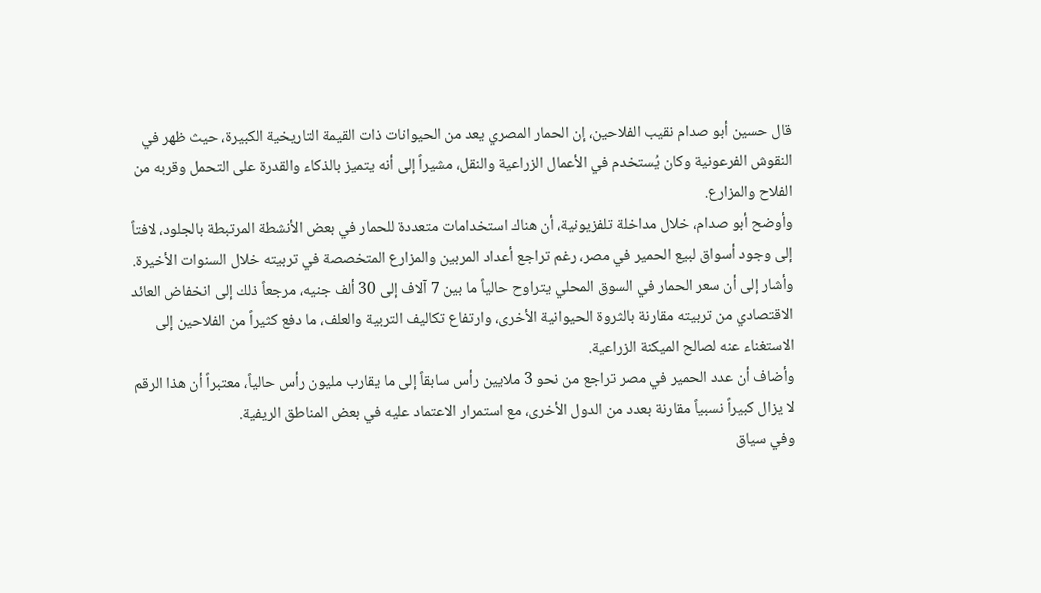قال حسين أبو صدام نقيب الفلاحين، إن الحمار المصري يعد من الحيوانات ذات القيمة التاريخية الكبيرة، حيث ظهر في النقوش الفرعونية وكان يُستخدم في الأعمال الزراعية والنقل، مشيراً إلى أنه يتميز بالذكاء والقدرة على التحمل وقربه من الفلاح والمزارع.
وأوضح أبو صدام، خلال مداخلة تلفزيونية، أن هناك استخدامات متعددة للحمار في بعض الأنشطة المرتبطة بالجلود، لافتاً إلى وجود أسواق لبيع الحمير في مصر، رغم تراجع أعداد المربين والمزارع المتخصصة في تربيته خلال السنوات الأخيرة.
وأشار إلى أن سعر الحمار في السوق المحلي يتراوح حالياً ما بين 7 آلاف إلى 30 ألف جنيه، مرجعاً ذلك إلى انخفاض العائد الاقتصادي من تربيته مقارنة بالثروة الحيوانية الأخرى، وارتفاع تكاليف التربية والعلف، ما دفع كثيراً من الفلاحين إلى الاستغناء عنه لصالح الميكنة الزراعية.
وأضاف أن عدد الحمير في مصر تراجع من نحو 3 ملايين رأس سابقاً إلى ما يقارب مليون رأس حالياً، معتبراً أن هذا الرقم لا يزال كبيراً نسبياً مقارنة بعدد من الدول الأخرى، مع استمرار الاعتماد عليه في بعض المناطق الريفية.
وفي سياق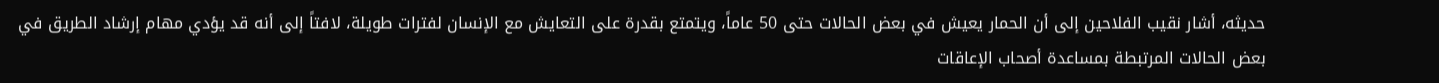حديثه، أشار نقيب الفلاحين إلى أن الحمار يعيش في بعض الحالات حتى 50 عاماً، ويتمتع بقدرة على التعايش مع الإنسان لفترات طويلة، لافتاً إلى أنه قد يؤدي مهام إرشاد الطريق في بعض الحالات المرتبطة بمساعدة أصحاب الإعاقات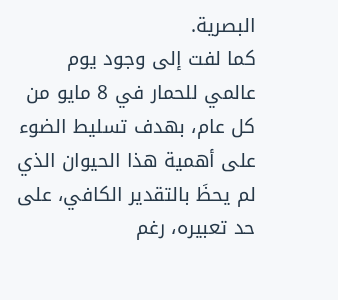البصرية.
كما لفت إلى وجود يوم عالمي للحمار في 8 مايو من كل عام، بهدف تسليط الضوء على أهمية هذا الحيوان الذي لم يحظَ بالتقدير الكافي، على حد تعبيره، رغم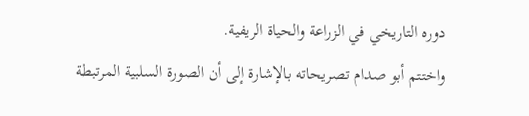دوره التاريخي في الزراعة والحياة الريفية.
واختتم أبو صدام تصريحاته بالإشارة إلى أن الصورة السلبية المرتبطة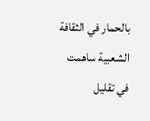بالحمار في الثقافة الشعبية ساهمت في تقليل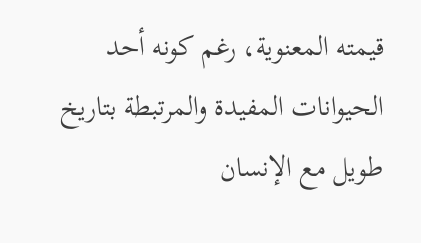قيمته المعنوية، رغم كونه أحد الحيوانات المفيدة والمرتبطة بتاريخ طويل مع الإنسان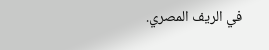في الريف المصري.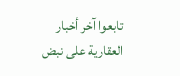تابعوا آخر أخبار العقارية على نبض